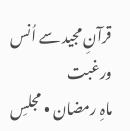قرآنِ مجید سے اُنس ورغبت
ماہِ رمضان • مجلسِ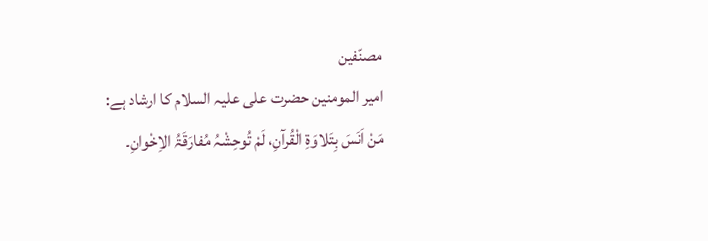مصنّفین
امیر المومنین حضرت علی علیہ السلام کا ارشاد ہے:
مَنْ اَنَسَ بِتَلاوَۃِ الْقُرآنِ، لَمْ تُوحِشْہُ مُفارَقَۃُ الاِخْوانِ۔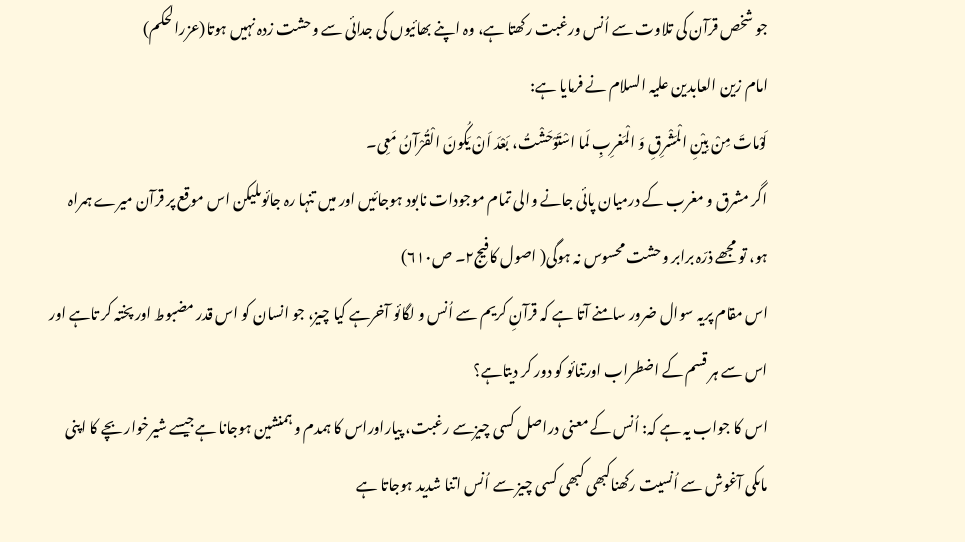جو شخص قرآن کی تلاوت سے اُنس ورغبت رکھتا ہے، وہ اپنے بھائیوں کی جدائی سے وحشت زدہ نہیں ہوتا(عزرالحکم)
امام زین العابدین علیہ السلام نے فرمایا ہے:
لَوْماتَ مِنْ بِیْنِ الْمَشْرِقِ وَ الْمَغرِبِ لَما اسْتَوْحَشْتُ، بَعْدَ اَنْ یَکُونَ الْقُرْآنُ مَعِی۔
اگر مشرق و مغرب کے درمیان پائی جانے والی تمام موجودات نابود ہوجائیں اور میں تنہا رہ جائوںلیکن اس موقع پر قرآن میرے ہمراہ ہو، تو مجھے ذرّہ برابر وحشت محسوس نہ ہوگی( اصول کافیج۲۔ ص۶۱۰)
اس مقام پریہ سوال ضرور سامنے آتا ہے کہ قرآنِ کریم سے اُنس و لگائو آخرہے کیا چیز، جو انسان کو اس قدر مضبوط اور پختہ کر تاہے اور اس سے ہر قسم کے اضطراب اورتنائو کو دور کر دیتاہے؟
اس کا جواب یہ ہے کہ: اُنس کے معنی دراصل کسی چیزسے رغبت، پیاراوراس کا ہمدم و ہمنشین ہوجانا ہےجیسے شیرخوار بچے کا اپنی ماںکی آغوش سے اُنسیت رکھناکبھی کبھی کسی چیز سے اُنس اتنا شدید ہوجاتا ہے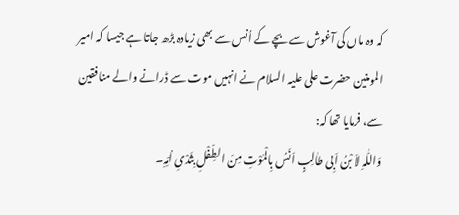کہ وہ ماں کی آغوش سے بچے کے اُنس سے بھی زیادہ بڑھ جاتا ہے جیسا کہ امیر المومنین حضرت علی علیہ السلام نے انہیں موت سے ڈرانے والے منافقین سے، فرمایا تھا کہ:
وَاللّٰہِ لاَ بْنُ اَبِی طاٰلِبٍ اَنَسُ بِالْمَوْتِ مِنَ الطِّفْلِ بِثَدْیِ اُمِّہِ۔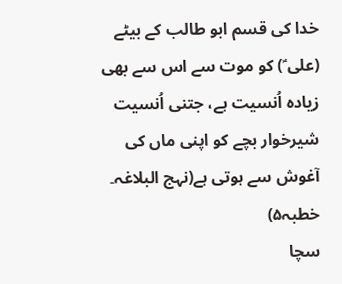خدا کی قسم ابو طالب کے بیٹے (علی ؑ) کو موت سے اس سے بھی زیادہ اُنسیت ہے، جتنی اُنسیت شیرخوار بچے کو اپنی ماں کی آغوش سے ہوتی ہے(نہج البلاغہ۔ خطبہ۵)
سچا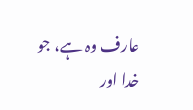عارف وہ ہے، جو خدا اور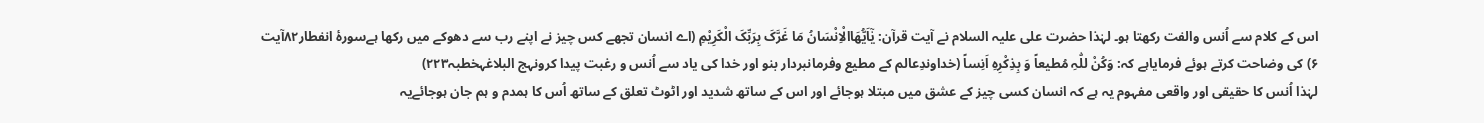اس کے کلام سے اُنس والفت رکھتا ہو۔ لہٰذا حضرت علی علیہ السلام نے آیت قرآن: یٰٓاَیُّھَاالْاِنْسَانُ مَا غَرَّکَ بِرَبِّکَ الْکَرِیْمِ (اے انسان تجھے کس چیز نے اپنے رب سے دھوکے میں رکھا ہےسورۂ انفطار۸۲آیت ۶) کی وضاحت کرتے ہوئے فرمایاہے کہ: وَکُنْ للّٰہِ مُطیعاً وَ بِذِکْرِہِ اَنِساً (خداوندِعالم کے مطیع وفرمانبردار بنو اور خدا کی یاد سے اُنس و رغبت پیدا کرونہج البلاغہخطبہ۲۲۳)
لہٰذا اُنس کا حقیقی اور واقعی مفہوم یہ ہے کہ انسان کسی چیز کے عشق میں مبتلا ہوجائے اور اس کے ساتھ شدید اور اٹوٹ تعلق کے ساتھ اُس کا ہمدم و ہم جان ہوجائےیہ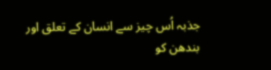جذبہ اُس چیز سے انسان کے تعلق اور بندھن کو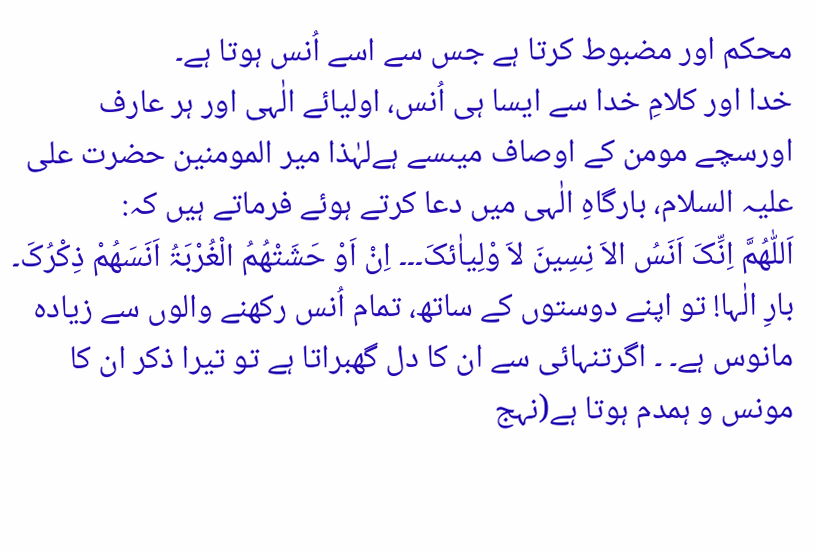محکم اور مضبوط کرتا ہے جس سے اسے اُنس ہوتا ہے۔
خدا اور کلامِ خدا سے ایسا ہی اُنس، اولیائے الٰہی اور ہر عارف اورسچے مومن کے اوصاف میںسے ہےلہٰذا میر المومنین حضرت علی علیہ السلام، بارگاہِ الٰہی میں دعا کرتے ہوئے فرماتے ہیں کہ:
اَللّٰھُمَّ اِنِّکَ اَنَسُ الاَ نِسِینَ لاَ وْلِیاٰئکَ۔۔۔ اِنْ اَوْ حَشَتْھُمُ الْغُرْبَۃُ اَنَسَھُمْ ذِکْرُکَ۔
بارِ الٰہا! تو اپنے دوستوں کے ساتھ، تمام اُنس رکھنے والوں سے زیادہ مانوس ہے۔ ۔ اگرتنہائی سے ان کا دل گھبراتا ہے تو تیرا ذکر ان کا مونس و ہمدم ہوتا ہے(نہج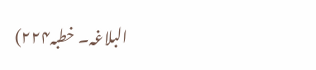البلاغہ۔ خطبہ۲۲۴)